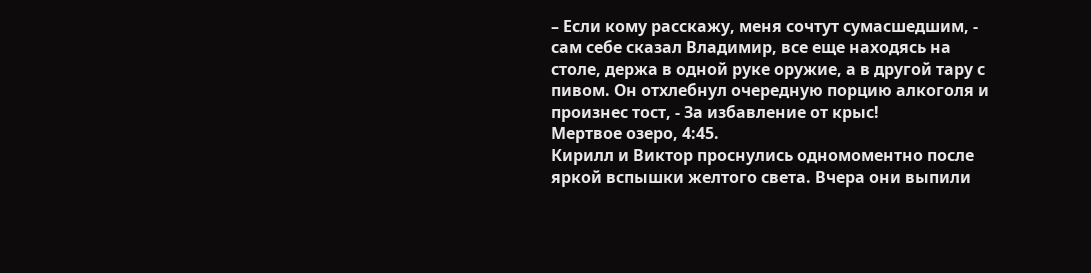– Если кому расскажу, меня сочтут сумасшедшим, - сам себе сказал Владимир, все еще находясь на столе, держа в одной руке оружие, а в другой тару с пивом. Он отхлебнул очередную порцию алкоголя и произнес тост, - За избавление от крыс!
Мертвое озеро, 4:45.
Кирилл и Виктор проснулись одномоментно после яркой вспышки желтого света. Вчера они выпили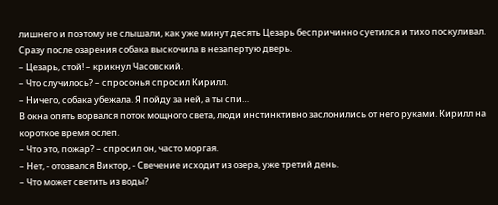лишнего и поэтому не слышали, как уже минут десять Цезарь беспричинно суетился и тихо поскуливал. Сразу после озарения собака выскочила в незапертую дверь.
– Цезарь, стой! – крикнул Часовский.
– Что случилось? – спросонья спросил Кирилл.
– Ничего, собака убежала. Я пойду за ней, а ты спи…
В окна опять ворвался поток мощного света, люди инстинктивно заслонились от него руками. Кирилл на короткое время ослеп.
– Что это, пожар? – спросил он, часто моргая.
– Нет, - отозвался Виктор, - Свечение исходит из озера, уже третий день.
– Что может светить из воды?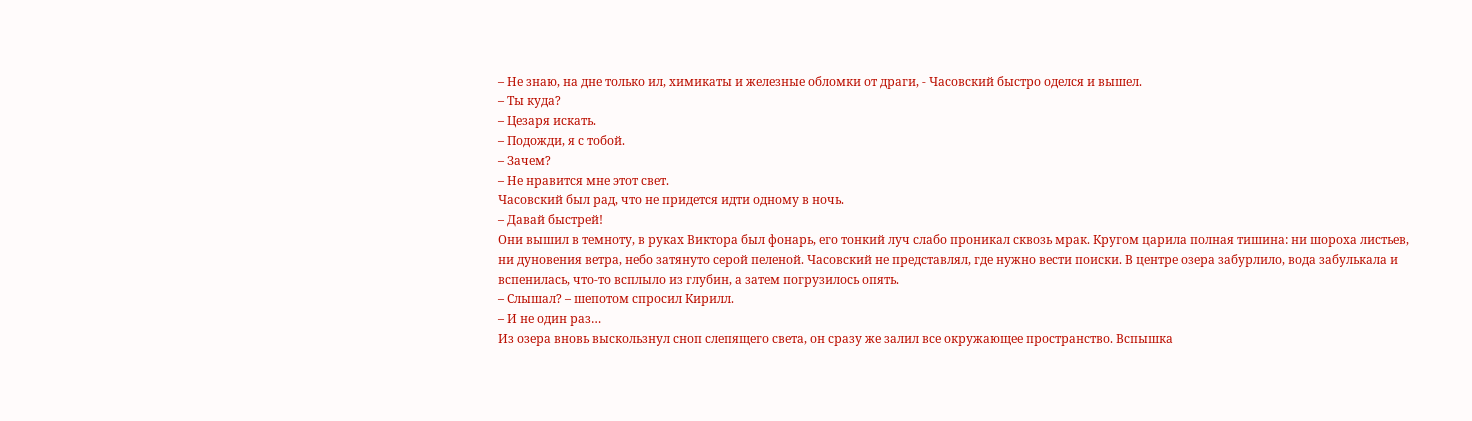– Не знаю, на дне только ил, химикаты и железные обломки от драги, - Часовский быстро оделся и вышел.
– Ты куда?
– Цезаря искать.
– Подожди, я с тобой.
– Зачем?
– Не нравится мне этот свет.
Часовский был рад, что не придется идти одному в ночь.
– Давай быстрей!
Они вышил в темноту, в руках Виктора был фонарь, его тонкий луч слабо проникал сквозь мрак. Кругом царила полная тишина: ни шороха листьев, ни дуновения ветра, небо затянуто серой пеленой. Часовский не представлял, где нужно вести поиски. В центре озера забурлило, вода забулькала и вспенилась, что-то всплыло из глубин, а затем погрузилось опять.
– Слышал? – шепотом спросил Кирилл.
– И не один раз…
Из озера вновь выскользнул сноп слепящего света, он сразу же залил все окружающее пространство. Вспышка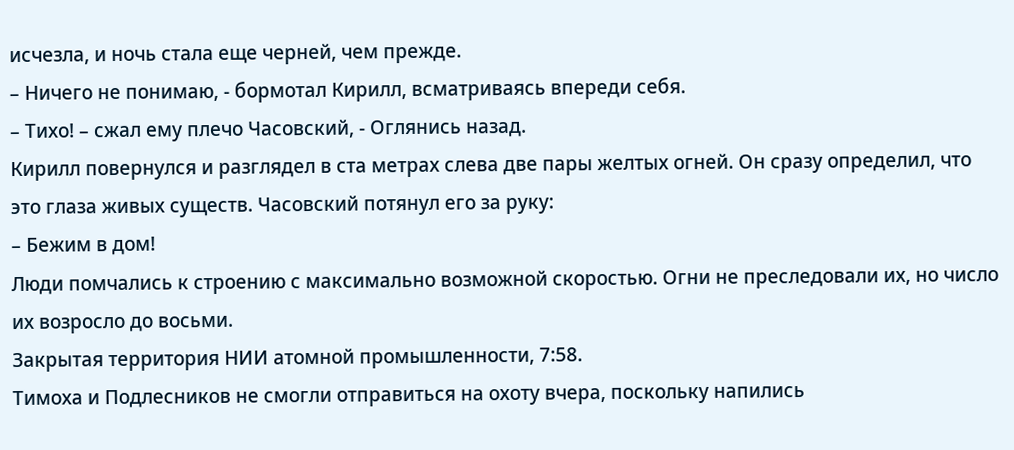исчезла, и ночь стала еще черней, чем прежде.
– Ничего не понимаю, - бормотал Кирилл, всматриваясь впереди себя.
– Тихо! – сжал ему плечо Часовский, - Оглянись назад.
Кирилл повернулся и разглядел в ста метрах слева две пары желтых огней. Он сразу определил, что это глаза живых существ. Часовский потянул его за руку:
– Бежим в дом!
Люди помчались к строению с максимально возможной скоростью. Огни не преследовали их, но число их возросло до восьми.
Закрытая территория НИИ атомной промышленности, 7:58.
Тимоха и Подлесников не смогли отправиться на охоту вчера, поскольку напились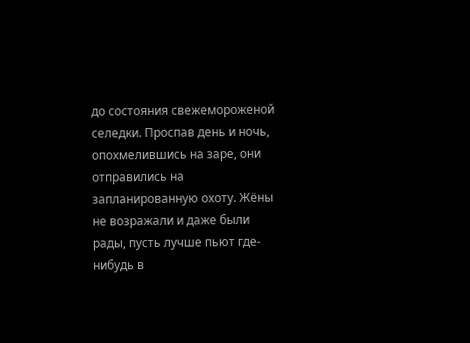до состояния свежемороженой селедки. Проспав день и ночь, опохмелившись на заре, они отправились на запланированную охоту. Жёны не возражали и даже были рады, пусть лучше пьют где-нибудь в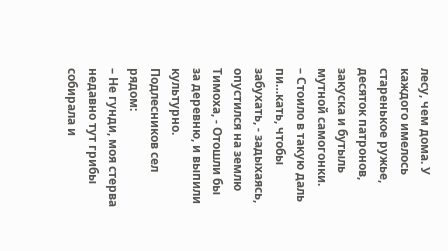лесу, чем дома. У каждого имелось старенькое ружье, десяток патронов, закуска и бутыль мутной самогонки.
– Стоило в такую даль пи…кать, чтобы забухать, - задыхаясь, опустился на землю Тимоха, - Отошли бы за деревню, и выпили культурно.
Подлесников сел рядом:
– Не гунди, моя стерва недавно тут грибы собирала и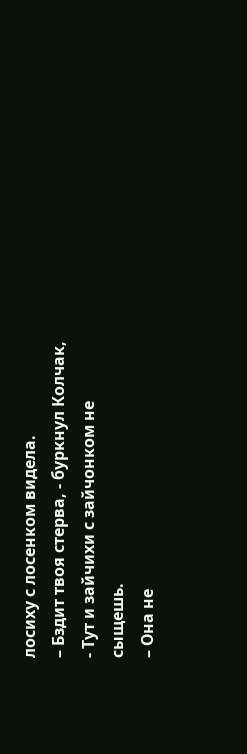лосиху с лосенком видела.
– Бздит твоя стерва, - буркнул Колчак, - Тут и зайчихи с зайчонком не сыщешь.
– Она не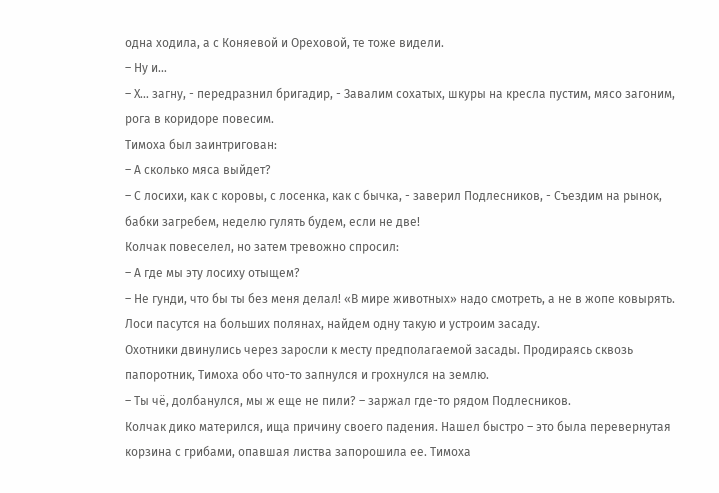одна ходила, а с Коняевой и Ореховой, те тоже видели.
– Ну и…
– Х… загну, - передразнил бригадир, - Завалим сохатых, шкуры на кресла пустим, мясо загоним, рога в коридоре повесим.
Тимоха был заинтригован:
– А сколько мяса выйдет?
– С лосихи, как с коровы, с лосенка, как с бычка, - заверил Подлесников, - Съездим на рынок, бабки загребем, неделю гулять будем, если не две!
Колчак повеселел, но затем тревожно спросил:
– А где мы эту лосиху отыщем?
– Не гунди, что бы ты без меня делал! «В мире животных» надо смотреть, а не в жопе ковырять. Лоси пасутся на больших полянах, найдем одну такую и устроим засаду.
Охотники двинулись через заросли к месту предполагаемой засады. Продираясь сквозь папоротник, Тимоха обо что-то запнулся и грохнулся на землю.
– Ты чё, долбанулся, мы ж еще не пили? – заржал где-то рядом Подлесников.
Колчак дико матерился, ища причину своего падения. Нашел быстро – это была перевернутая корзина с грибами, опавшая листва запорошила ее. Тимоха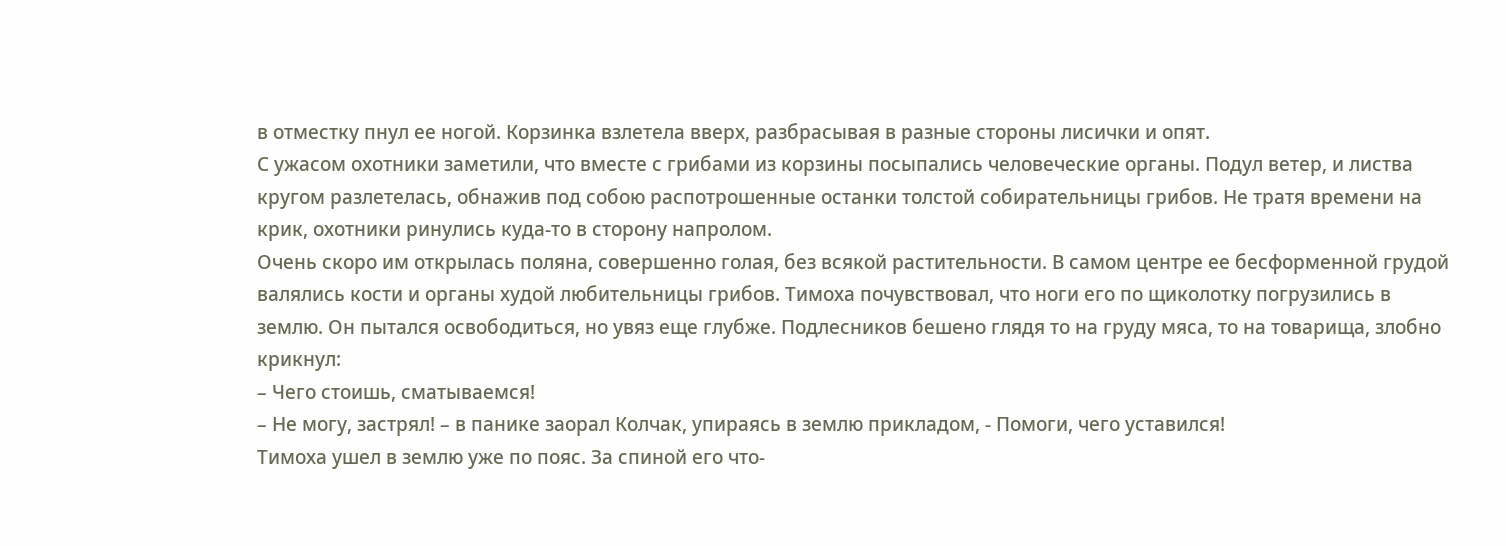в отместку пнул ее ногой. Корзинка взлетела вверх, разбрасывая в разные стороны лисички и опят.
С ужасом охотники заметили, что вместе с грибами из корзины посыпались человеческие органы. Подул ветер, и листва кругом разлетелась, обнажив под собою распотрошенные останки толстой собирательницы грибов. Не тратя времени на крик, охотники ринулись куда-то в сторону напролом.
Очень скоро им открылась поляна, совершенно голая, без всякой растительности. В самом центре ее бесформенной грудой валялись кости и органы худой любительницы грибов. Тимоха почувствовал, что ноги его по щиколотку погрузились в землю. Он пытался освободиться, но увяз еще глубже. Подлесников бешено глядя то на груду мяса, то на товарища, злобно крикнул:
– Чего стоишь, сматываемся!
– Не могу, застрял! – в панике заорал Колчак, упираясь в землю прикладом, - Помоги, чего уставился!
Тимоха ушел в землю уже по пояс. За спиной его что-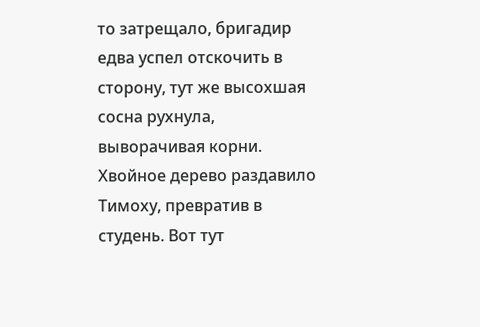то затрещало, бригадир едва успел отскочить в сторону, тут же высохшая сосна рухнула, выворачивая корни. Хвойное дерево раздавило Тимоху, превратив в студень. Вот тут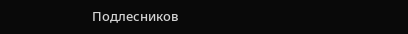Подлесников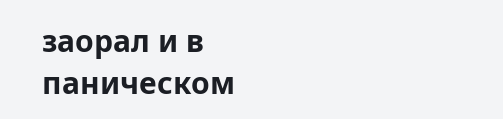заорал и в паническом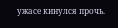ужасе кинулся прочь.